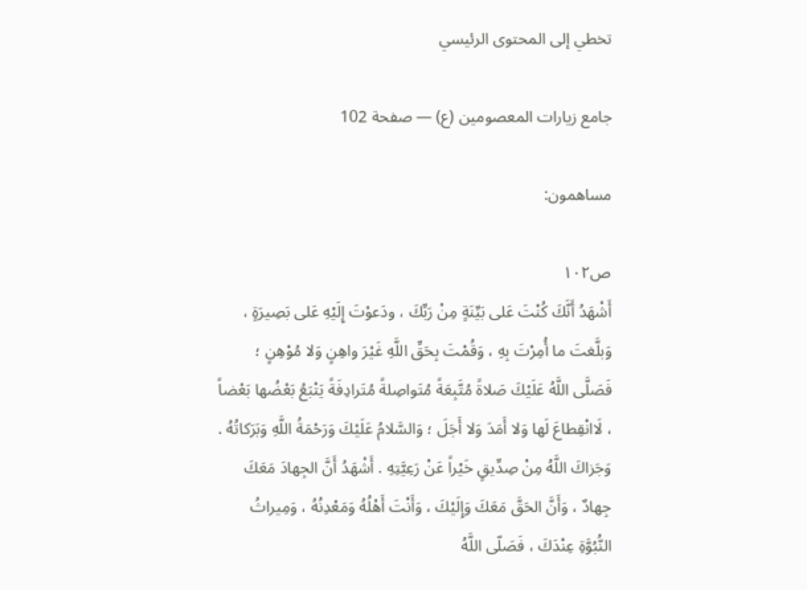تخطي إلى المحتوى الرئيسي

جامع زيارات المعصومين (ع) — صفحة 102

مساهمون:

ص١٠٢
أَشْهَدُ أَنَّكَ كُنْتَ عَلى بَيِّنَةٍ مِنْ رَبِّكَ ، ودَعوْتَ إِلَيْهِ عَلى بَصِيرَةٍ ، وَبلَّغتَ ما أُمِرْتَ بِهِ ، وَقُمْتَ بِحَقِّ اللَّهِ غَيْرَ واهِنٍ وَلا مُوْهِنٍ ؛ فَصَلَّى اللَّهُ عَلَيْكَ صَلاةً مُتَّبِعَةً مُتَواصِلةً مُتَرادِفَةً يَتْبَعُ بَعْضُها بَعْضاً ، لَاانْقِطاعَ لَها وَلا أَمَدَ وَلا أَجَلَ ؛ وَالسَّلامُ عَلَيْكَ وَرَحْمَةُ اللَّهِ وَبَرَكاتُهُ . وَجَزاكَ اللَّهُ مِنْ صِدِّيقٍ خَيْراً عَنْ رَعِيَّتِهِ . أَشْهَدُ أَنَّ الجِهادَ مَعَكَ جِهادٌ ، وَأَنَّ الحَقَّ مَعَكَ وَإِلَيْكَ ، وَأَنْتَ أَهْلُهُ وَمَعْدِنُهُ ، وَمِيراثُ النُّبُوَّةِ عِنْدَكَ ، فَصَلّى اللَّهُ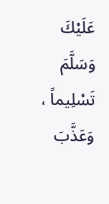عَلَيْكَ وَسَلَّمَ تَسْلِيماً ، وَعَذَّبَ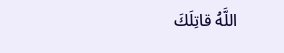اللَّهُ قاتِلَكَ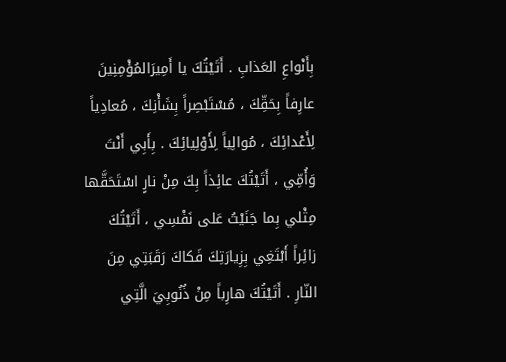بِأَنْواعِ العَذابِ . أَتَيْتُكَ يا أَمِيرَالمُؤْمِنِينَ عارِفاً بِحَقِّكَ ، مُسْتَبْصِراً بِشَأْنِكَ ، مُعادِياً لِأَعْدائِكَ ، مُوالِياً لِأَوْلِيائِكَ . بِأَبِي أَنْتَ وَأُمِّي ، أَتَيْتُكَ عائِذاً بِكَ مِنْ نارٍ اسْتَحَقَّها مِثْلي بِما جَنَيْتُ عَلى نَفْسِي ، أَتَيْتُكَ زائِراً أَبْتَغِي بِزِيارَتِكَ فَكاكَ رَقَبَتِي مِنَ النّارِ . أَتَيْتُكَ هارِباً مِنْ ذُنُوبِيَ الَّتِي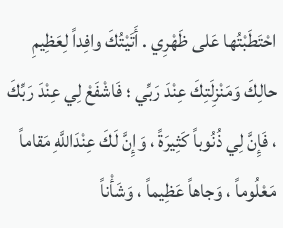احْتَطَبْتُها عَلى ظَهْرِي . أَتَيْتُكَ وافِداً لِعَظِيمِ حالِكَ وَمَنْزِلَتِكَ عِنْدَ رَبِّي ؛ فَاشْفَعْ لِي عِنْدَ رَبِّكَ ، فَإِنَّ لِي ذُنُوباً كَثِيرَةً ، وَإِنَّ لَكَ عِنْدَاللَّهِ مَقاماً مَعْلُوماً ، وَجاهاً عَظِيماً ، وَشَأْناً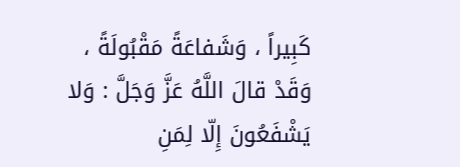كَبِيراً ، وَشَفاعَةً مَقْبُولَةً ، وَقَدْ قالَ اللَّهُ عَزَّ وَجَلَّ : وَلا يَشْفَعُونَ إِلّا لِمَنِ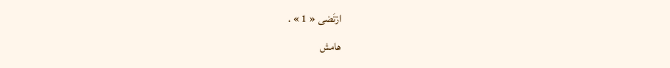ارْتَضى « 1 » .
هامش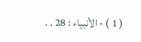( 1 ) - الأنبياء : 28 . .